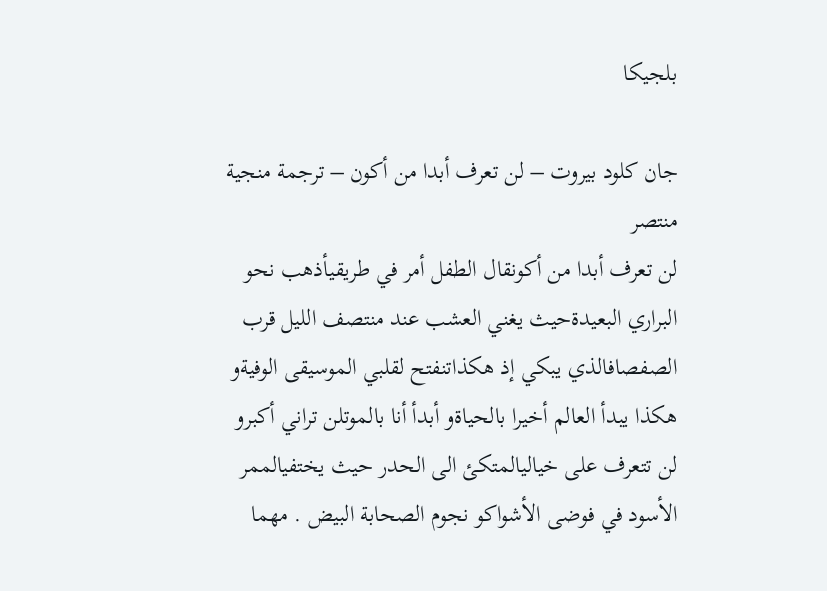بلجيكا

جان كلود بيروت – لن تعرف أبدا من أكون – ترجمة منجية منتصر
لن تعرف أبدا من أكونقال الطفل أمر في طريقيأذهب نحو البراري البعيدةحيث يغني العشب عند منتصف الليل قرب الصفصافالذي يبكي إذ هكذاتنفتح لقلبي الموسيقى الوفيةو هكذا يبدأ العالم أخيرا بالحياةو أبدأ أنا بالموتلن تراني أكبرو لن تتعرف على خياليالمتكئ الى الحدر حيث يختفيالممر الأسود في فوضى الأشواكو نجوم الصحابة البيض . مهما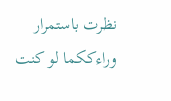نظرت باستمرار وراءككما لو كنت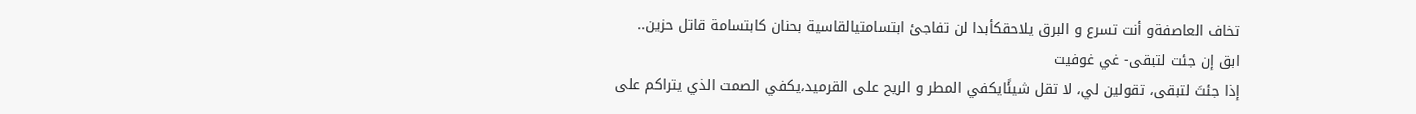تخاف العاصفةو أنت تسرع و البرق يلاحقكأبدا لن تفاجئ ابتسامتيالقاسية بحنان كابتسامة قاتل حزين..
ابق إن جئت لتبقى- غي غوفيت
إذا جئتَ لتبقى، تقولين لي، لا تقل شيئًايكفي المطر و الريح على القرميد،يكفي الصمت الذي يتراكم على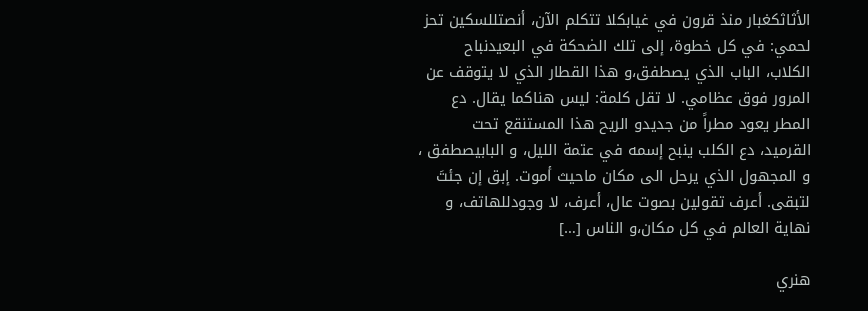الأثاثكغبار منذ قرون في غيابكلا تتكلم الآن، أنصتللسكين تحز لحمي: في كل خطوة، إلى تلك الضحكة في البعيدنباح الكلاب، الباب الذي يصطفق،و هذا القطار الذي لا يتوقف عن المرور فوق عظامي. لا تقل كلمة: ليس هناكما يقال. دع المطر يعود مطراً من جديدو الريح هذا المستنقع تحت القرميد، دع الكلب ينبح إسمه في عتمة الليل، و البابيصطفق ، و المجهول الذي يرحل الى مكان ماحيث أموت. إبق إن جئتَ لتبقى. أعرف تقولين بصوت عال، أعرف، لا وجودللهاتف، و نهاية العالم في كل مكان،و الناس […]

هنري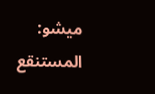ميشو: المستنقع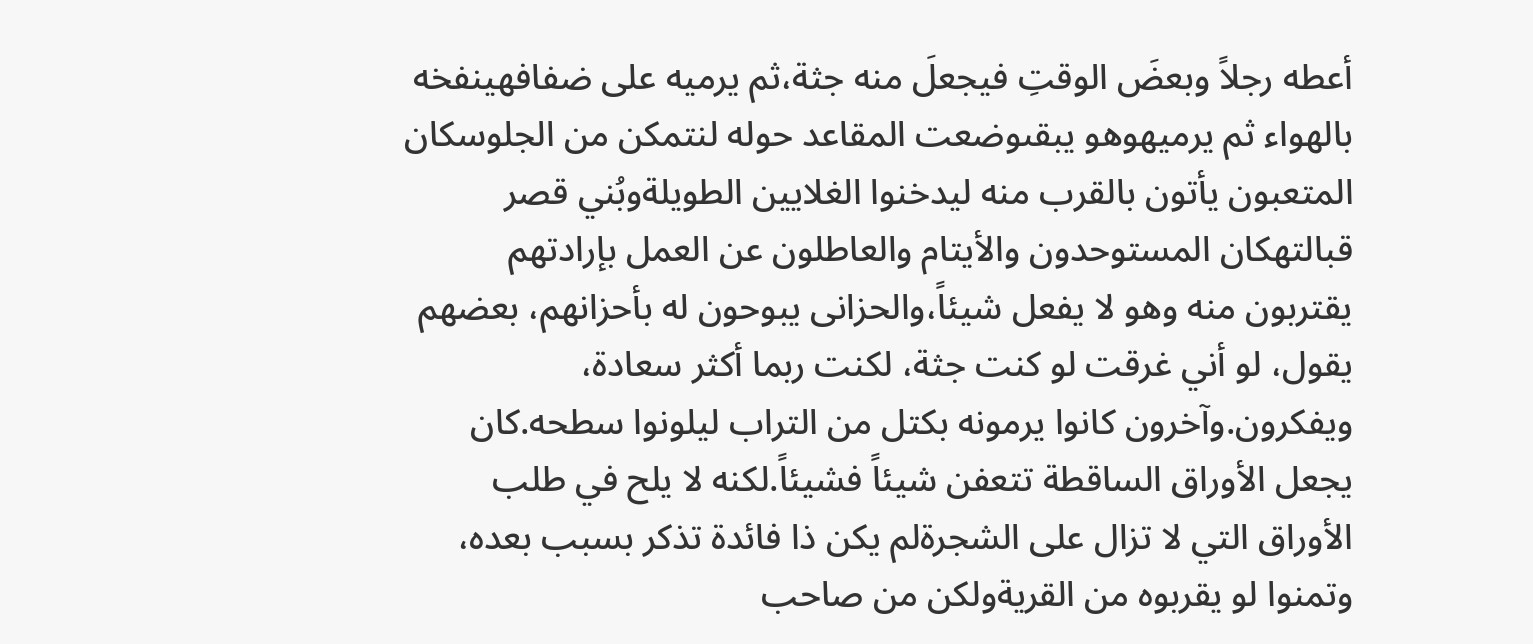أعطه رجلاً وبعضَ الوقتِ فيجعلَ منه جثة،ثم يرميه على ضفافهينفخه بالهواء ثم يرميهوهو يبقىوضعت المقاعد حوله لنتمكن من الجلوسكان المتعبون يأتون بالقرب منه ليدخنوا الغلايين الطويلةوبُني قصر قبالتهكان المستوحدون والأيتام والعاطلون عن العمل بإرادتهم يقتربون منه وهو لا يفعل شيئاً،والحزانى يبوحون له بأحزانهم، بعضهم يقول، لو أني غرقت لو كنت جثة، لكنت ربما أكثر سعادة، ويفكرون.وآخرون كانوا يرمونه بكتل من التراب ليلونوا سطحه.كان يجعل الأوراق الساقطة تتعفن شيئاً فشيئاً.لكنه لا يلح في طلب الأوراق التي لا تزال على الشجرةلم يكن ذا فائدة تذكر بسبب بعده، وتمنوا لو يقربوه من القريةولكن من صاحب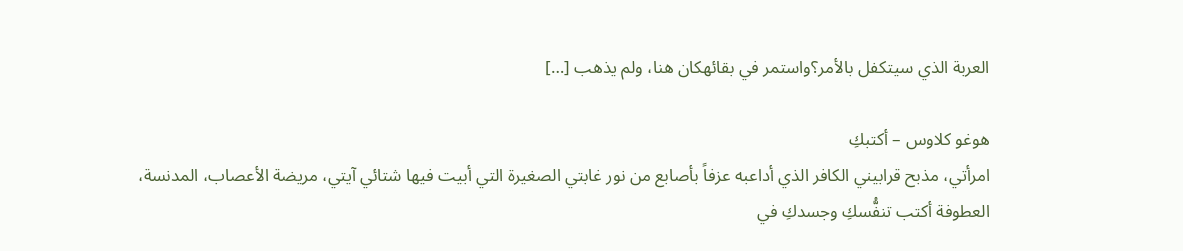العربة الذي سيتكفل بالأمر؟واستمر في بقائهكان هنا، ولم يذهب […]

هوغو كلاوس – أكتبكِ
امرأتي، مذبح قرابيني الكافر الذي أداعبه عزفاً بأصابع من نور غابتي الصغيرة التي أبيت فيها شتائي آيتي، مريضة الأعصاب، المدنسة، العطوفة أكتب تنفُّسكِ وجسدكِ في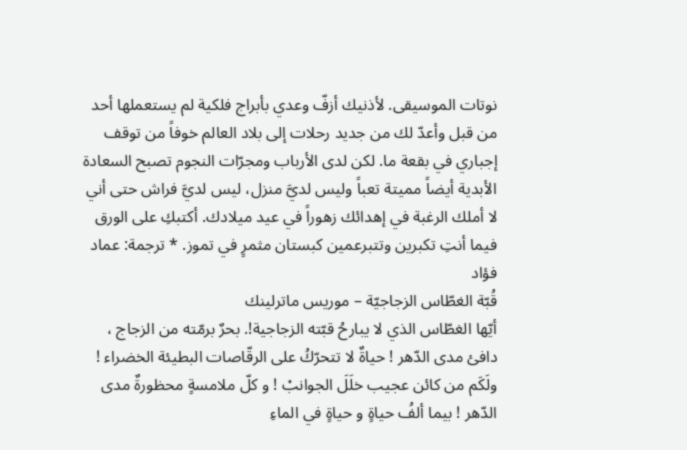نوتات الموسيقى. لأذنيك أزفّ وعدي بأبراج فلكية لم يستعملها أحد من قبل وأعدّ لك من جديد رحلات إلى بلاد العالم خوفاً من توقف إجباري في بقعة ما. لكن لدى الأرباب ومجرّات النجوم تصبح السعادة الأبدية أيضاً مميتة تعباً وليس لديَّ منزل، ليس لديَّ فراش حتى أني لا أملك الرغبة في إهدائك زهوراً في عيد ميلادك. أكتبكِ على الورق فيما أنتِ تكبرين وتتبرعمين كبستان مثمرٍ في تموز. * ترجمة: عماد فؤاد
قُبّة الغطّاس الزجاجيّة – موريس ماترلينك
أيّها الغطّاس الذي لا يبارحُ قبّته الزجاجية!. بحرٌ برمّته من الزجاج ، دافئ مدى الدّهر ! حياةٌ لا تتحرّكُ على الرقّاصات البطيئة الخضراء ! ولَكَم من كائن عجيب خلَلَ الجوانبْ ! و كلّ ملامسةٍ محظورةٌ مدى الدّهر ! بيما ألفُ حياةٍ و حياةٍ في الماءِ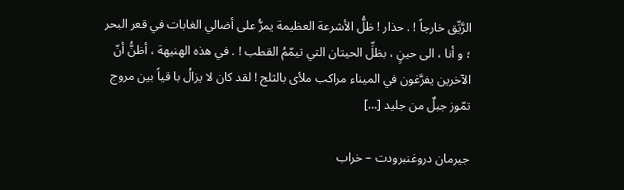الرَّيِّق خارجاً ! . حذار ! ظلُّ الأشرعة العظيمة يمرُّ على أضالي الغابات في قعر البحر ؛ و أنا ، الى حينٍ ، بظلِّ الحيتان التي تيمّمُ القطب ! . في هذه الهنيهة ، أظنُّ أنّ الآخرين يفرَّغون في الميناء مراكب ملأى بالثلج ! لقد كان لا يزالُ با قياً بين مروج تمّوز جبلٌ من جليد […]

جيرمان دروغنبرودت – خراب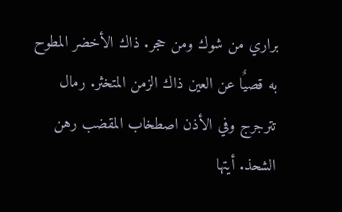براري من شوك ومن حجر. ذاك الأخضر المطوح به قصيٌا عن العين ذاك الزمن المتخثر. رمال تترجرج وفي الأذن اصطخاب المقضب رهن الشحذ. أيتها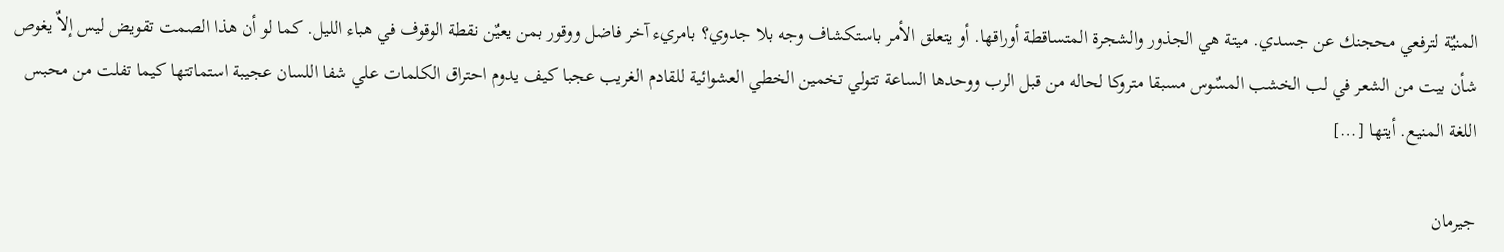المنيٌة لترفعي محجنك عن جسدي. ميتة هي الجذور والشجرة المتساقطة أوراقها. أو يتعلق الأمر باستكشاف وجه بلا جدوي؟ بامريء آخر فاضل ووقور بمن يعيٌن نقطة الوقوف في هباء الليل. كما لو أن هذا الصمت تقويض ليس إلاٌ يغوص شأن بيت من الشعر في لب الخشب المسٌوس مسبقا متروكا لحاله من قبل الرب ووحدها الساعة تتولي تخمين الخطي العشوائية للقادم الغريب عجبا كيف يدوم احتراق الكلمات علي شفا اللسان عجيبة استماتتها كيما تفلت من محبس اللغة المنيع. أيتها […]

جيرمان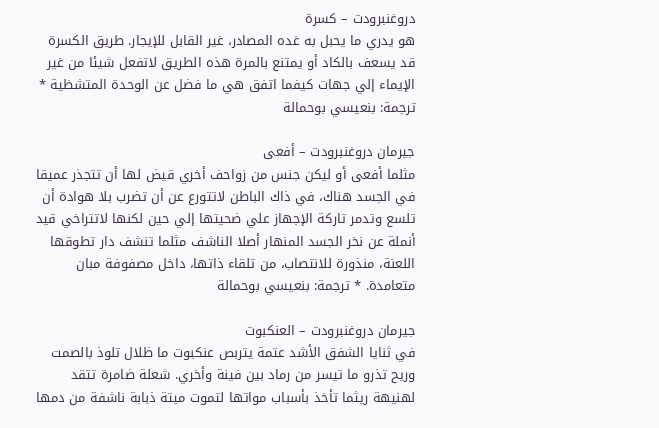دروغنبرودت – كسرة
هو يدري ما يحبل به غده المصادر، غير القابل للإيجار. طريق الكسرة قد يسعف بالكاد أو يمتنع بالمرة هذه الطريق لاتفعل شيئا من غير الإيماء إلي جهات كيفما اتفق هي ما فضل عن الوحدة المتشظية * ترجمة: بنعيسي بوحمالة

جيرمان دروغنبرودت – أفعى
مثلما أفعى أو ليكن جنس من زواحف أخري قيض لها أن تتجذر عميقا في الجسد هناك، في ذاك الباطن لاتتورع عن أن تضرب بلا هوادة أن تلسع وتدمر تاركة الإجهاز علي ضحيتها إلي حين لكنها لاتتراخي قيد أنملة عن نخر الجسد المنهار أصلا الناشف مثلما تنشف دار تطوقها اللعنة، منذورة للانتصاب، من تلقاء ذاتها، داخل مصفوفة مبان متعامدة. * ترجمة: بنعيسي بوحمالة

جيرمان دروغنبرودت – العنكبوت
في ثنايا الشفق الأشد عتمة يتربص عنكبوت ما ظلال تلوذ بالصمت وريح تذرو ما تيسر من رماد بين فينة وأخري. شعلة ضامرة تتقد لهنيهة ريثما تأخذ بأسباب مواتها لتموت ميتة ذبابة ناشفة من دمها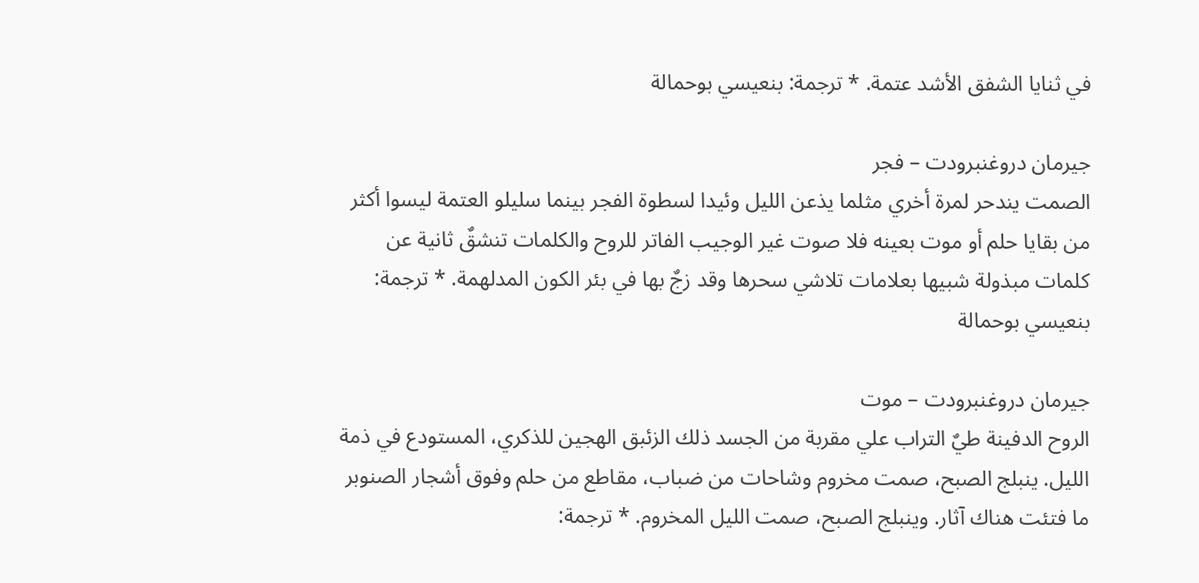في ثنايا الشفق الأشد عتمة. * ترجمة: بنعيسي بوحمالة

جيرمان دروغنبرودت – فجر
الصمت يندحر لمرة أخري مثلما يذعن الليل وئيدا لسطوة الفجر بينما سليلو العتمة ليسوا أكثر من بقايا حلم أو موت بعينه فلا صوت غير الوجيب الفاتر للروح والكلمات تنشقٌ ثانية عن كلمات مبذولة شبيها بعلامات تلاشي سحرها وقد زجٌ بها في بئر الكون المدلهمة. * ترجمة: بنعيسي بوحمالة

جيرمان دروغنبرودت – موت
الروح الدفينة طيٌ التراب علي مقربة من الجسد ذلك الزئبق الهجين للذكري، المستودع في ذمة الليل. ينبلج الصبح، صمت مخروم وشاحات من ضباب، مقاطع من حلم وفوق أشجار الصنوبر ما فتئت هناك آثار. وينبلج الصبح، صمت الليل المخروم. * ترجمة: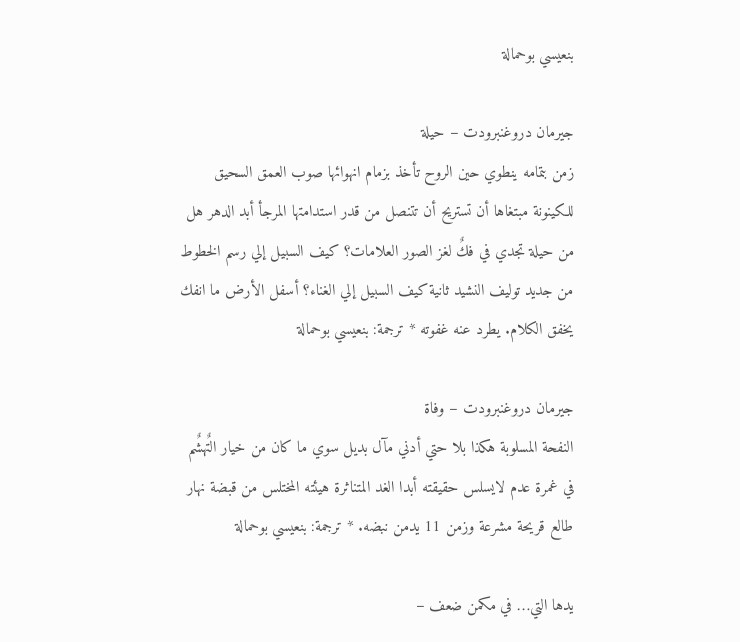بنعيسي بوحمالة

جيرمان دروغنبرودت – حيلة
زمن بتمامه ينطوي حين الروح تأخذ بزمام انهوائها صوب العمق السحيق للكينونة مبتغاها أن تستريح أن تتنصل من قدر استدامتها المرجأ أبد الدهر هل من حيلة تجدي في فكٌ لغز الصور العلامات؟ كيف السبيل إلي رسم الخطوط من جديد توليف النشيد ثانية كيف السبيل إلي الغناء؟ أسفل الأرض ما انفك يخفق الكلام. يطرد عنه غفوته * ترجمة: بنعيسي بوحمالة

جيرمان دروغنبرودت – وفاة
النفحة المسلوبة هكذا بلا حتي أدني مآل بديل سوي ما كان من خيار التٌهشٌم في غمرة عدم لايسلس حقيقته أبدا الغد المتناثرة هيئته المختلس من قبضة نهار طالع قريحة مشرعة وزمن 11 يدمن نبضه. * ترجمة: بنعيسي بوحمالة

يدها التي… في مكمن ضعف –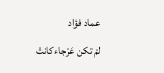عماد فؤاد
لمْ تكن عَرْجاءكانتْ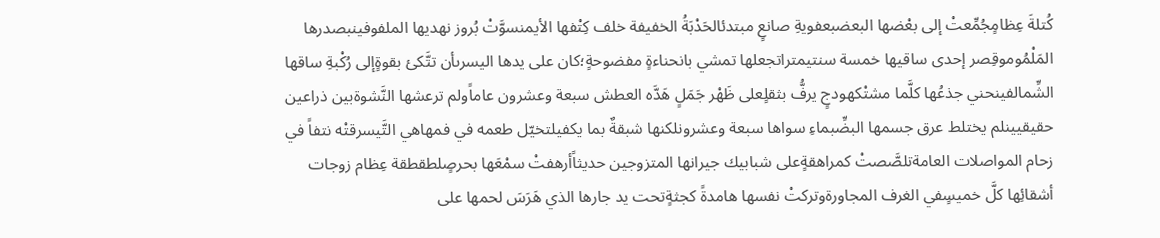كُتلةَ عِظامٍجُمِّعتْ إلى بعْضها البعضبعفويةِ صانعٍ مبتدئالحَدْبَةُ الخفيفة خلف كِتْفها الأيمنسوَّتْ بُروز نهديها الملفوفينبصدرها المَلْمُوموقِصر إحدى ساقيها خمسة سنتيمتراتجعلها تمشي بانحناءةٍ مفضوحةٍ؛كان على يدها اليسرىأن تتَّكئ بقوةٍإلى رُكْبةِ ساقها الشِّمالفينحني جذعُها كلَّما مشتْكهودجٍ يرفُّ بثقلٍعلى ظَهْر جَمَلٍ هَدَّه العطش سبعة وعشرون عاماًولم ترعشها النَّشوةبين ذراعين حقيقيينلم يختلط عرق جسمها البضِّبماءِ سواها سبعة وعشرونلكنها شبقةٌ بما يكفيلتخيّل طعمه في فمهاهي التَّيسرقتْه نتفاً في زحام المواصلات العامةتلصَّصتْ كمراهقةٍعلى شبابيك جيرانها المتزوجين حديثاًأرهفتْ سمْعَها بحرصٍلطقطقة عِظام زوجات أشقائِها كلَّ خميسٍفي الغرف المجاورةوتركتْ نفسها هامدةً كجثةٍتحت يد جارها الذي هَرَسَ لحمها على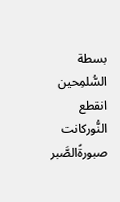بسطة السُّلمِحين انقطع النُّوركانت صبورةًالصَّبر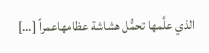الذي علَّمها تحمُّل هشاشة عظامهاعمراً […]